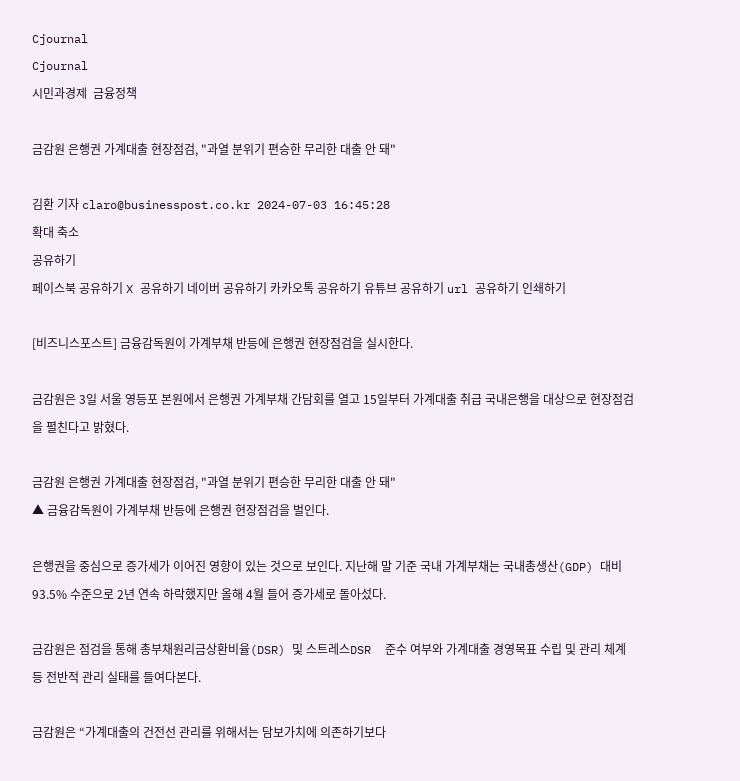Cjournal
Cjournal
시민과경제  금융정책

금감원 은행권 가계대출 현장점검, "과열 분위기 편승한 무리한 대출 안 돼"

김환 기자 claro@businesspost.co.kr 2024-07-03 16:45:28
확대 축소
공유하기
페이스북 공유하기 X 공유하기 네이버 공유하기 카카오톡 공유하기 유튜브 공유하기 url 공유하기 인쇄하기

[비즈니스포스트] 금융감독원이 가계부채 반등에 은행권 현장점검을 실시한다.

금감원은 3일 서울 영등포 본원에서 은행권 가계부채 간담회를 열고 15일부터 가계대출 취급 국내은행을 대상으로 현장점검을 펼친다고 밝혔다.

금감원 은행권 가계대출 현장점검, "과열 분위기 편승한 무리한 대출 안 돼"
▲ 금융감독원이 가계부채 반등에 은행권 현장점검을 벌인다.

은행권을 중심으로 증가세가 이어진 영향이 있는 것으로 보인다. 지난해 말 기준 국내 가계부채는 국내총생산(GDP) 대비 93.5% 수준으로 2년 연속 하락했지만 올해 4월 들어 증가세로 돌아섰다.

금감원은 점검을 통해 총부채원리금상환비율(DSR) 및 스트레스DSR  준수 여부와 가계대출 경영목표 수립 및 관리 체계 등 전반적 관리 실태를 들여다본다.

금감원은 “가계대출의 건전선 관리를 위해서는 담보가치에 의존하기보다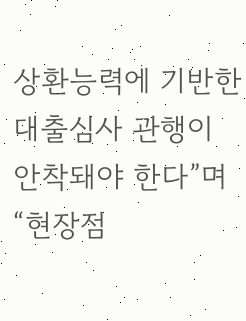상환능력에 기반한 대출심사 관행이 안착돼야 한다”며 “현장점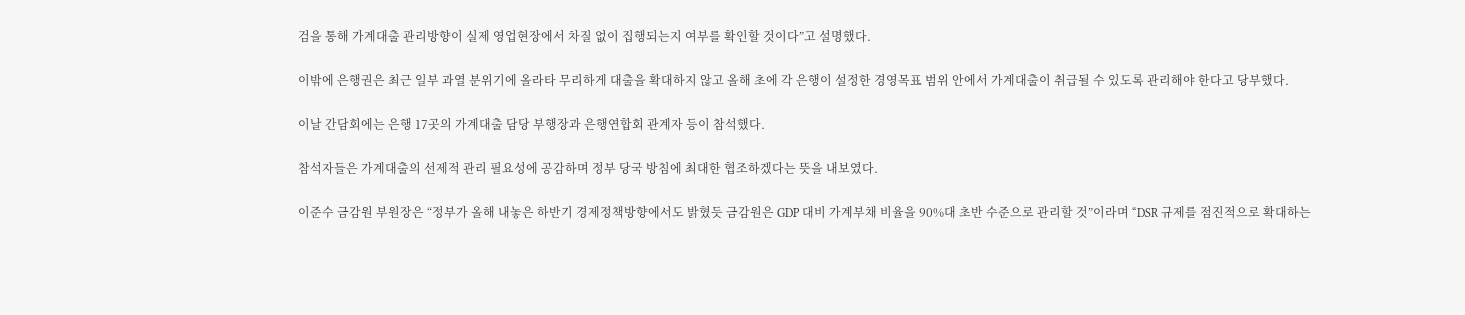검을 통해 가계대출 관리방향이 실제 영업현장에서 차질 없이 집행되는지 여부를 확인할 것이다”고 설명했다.

이밖에 은행권은 최근 일부 과열 분위기에 올라타 무리하게 대출을 확대하지 않고 올해 초에 각 은행이 설정한 경영목표 범위 안에서 가계대출이 취급될 수 있도록 관리해야 한다고 당부했다.

이날 간담회에는 은행 17곳의 가계대출 담당 부행장과 은행연합회 관계자 등이 참석했다.

참석자들은 가계대출의 선제적 관리 필요성에 공감하며 정부 당국 방침에 최대한 협조하겠다는 뜻을 내보였다.

이준수 금감원 부원장은 “정부가 올해 내놓은 하반기 경제정책방향에서도 밝혔듯 금감원은 GDP 대비 가계부채 비율을 90%대 초반 수준으로 관리할 것”이라며 “DSR 규제를 점진적으로 확대하는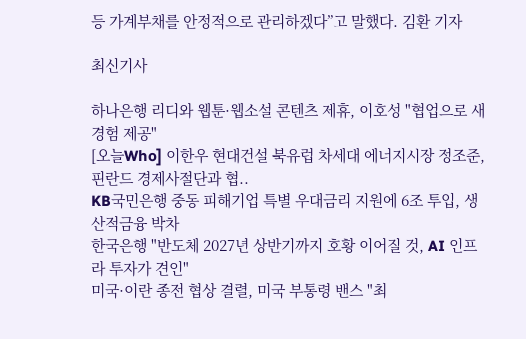등 가계부채를 안정적으로 관리하겠다”고 말했다. 김환 기자

최신기사

하나은행 리디와 웹툰·웹소설 콘텐츠 제휴, 이호성 "협업으로 새 경험 제공"
[오늘Who] 이한우 현대건설 북유럽 차세대 에너지시장 정조준, 핀란드 경제사절단과 협..
KB국민은행 중동 피해기업 특별 우대금리 지원에 6조 투입, 생산적금융 박차
한국은행 "반도체 2027년 상반기까지 호황 이어질 것, AI 인프라 투자가 견인"
미국·이란 종전 협상 결렬, 미국 부통령 밴스 "최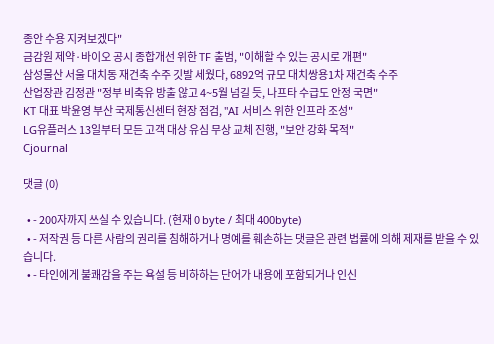종안 수용 지켜보겠다"
금감원 제약·바이오 공시 종합개선 위한 TF 출범, "이해할 수 있는 공시로 개편"
삼성물산 서울 대치동 재건축 수주 깃발 세웠다, 6892억 규모 대치쌍용1차 재건축 수주
산업장관 김정관 "정부 비축유 방출 않고 4~5월 넘길 듯, 나프타 수급도 안정 국면"
KT 대표 박윤영 부산 국제통신센터 현장 점검, "AI 서비스 위한 인프라 조성"
LG유플러스 13일부터 모든 고객 대상 유심 무상 교체 진행, "보안 강화 목적"
Cjournal

댓글 (0)

  • - 200자까지 쓰실 수 있습니다. (현재 0 byte / 최대 400byte)
  • - 저작권 등 다른 사람의 권리를 침해하거나 명예를 훼손하는 댓글은 관련 법률에 의해 제재를 받을 수 있습니다.
  • - 타인에게 불쾌감을 주는 욕설 등 비하하는 단어가 내용에 포함되거나 인신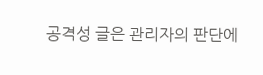공격성 글은 관리자의 판단에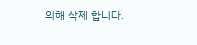의해 삭제 합니다.